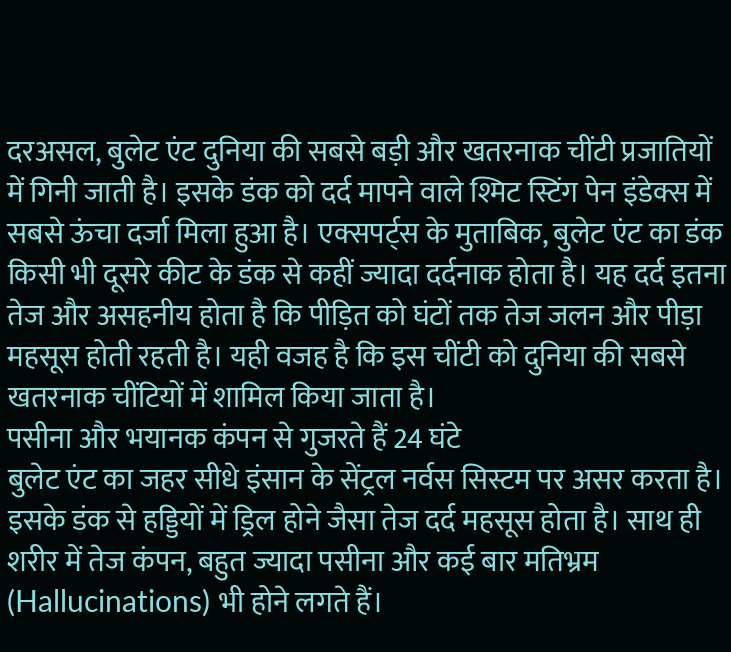दरअसल, बुलेट एंट दुनिया की सबसे बड़ी और खतरनाक चींटी प्रजातियों में गिनी जाती है। इसके डंक को दर्द मापने वाले श्मिट स्टिंग पेन इंडेक्स में सबसे ऊंचा दर्जा मिला हुआ है। एक्सपर्ट्स के मुताबिक, बुलेट एंट का डंक किसी भी दूसरे कीट के डंक से कहीं ज्यादा दर्दनाक होता है। यह दर्द इतना तेज और असहनीय होता है कि पीड़ित को घंटों तक तेज जलन और पीड़ा महसूस होती रहती है। यही वजह है कि इस चींटी को दुनिया की सबसे खतरनाक चींटियों में शामिल किया जाता है।
पसीना और भयानक कंपन से गुजरते हैं 24 घंटे
बुलेट एंट का जहर सीधे इंसान के सेंट्रल नर्वस सिस्टम पर असर करता है। इसके डंक से हड्डियों में ड्रिल होने जैसा तेज दर्द महसूस होता है। साथ ही शरीर में तेज कंपन, बहुत ज्यादा पसीना और कई बार मतिभ्रम (Hallucinations) भी होने लगते हैं।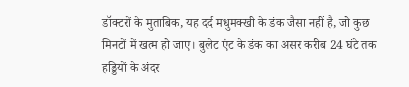डॉक्टरों के मुताबिक, यह दर्द मधुमक्खी के डंक जैसा नहीं है, जो कुछ मिनटों में खत्म हो जाए। बुलेट एंट के डंक का असर करीब 24 घंटे तक हड्डियों के अंदर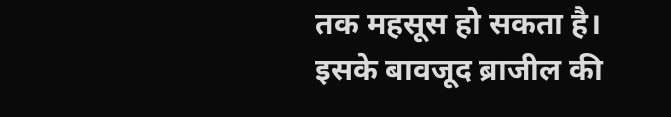तक महसूस हो सकता है। इसके बावजूद ब्राजील की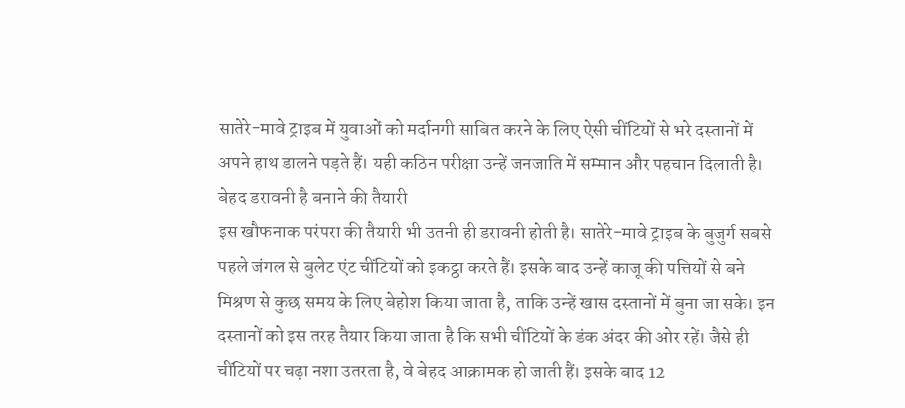सातेरे-मावे ट्राइब में युवाओं को मर्दानगी साबित करने के लिए ऐसी चींटियों से भरे दस्तानों में अपने हाथ डालने पड़ते हैं। यही कठिन परीक्षा उन्हें जनजाति में सम्मान और पहचान दिलाती है।
बेहद डरावनी है बनाने की तैयारी
इस खौफनाक परंपरा की तैयारी भी उतनी ही डरावनी होती है। सातेरे-मावे ट्राइब के बुजुर्ग सबसे पहले जंगल से बुलेट एंट चींटियों को इकट्ठा करते हैं। इसके बाद उन्हें काजू की पत्तियों से बने मिश्रण से कुछ समय के लिए बेहोश किया जाता है, ताकि उन्हें खास दस्तानों में बुना जा सके। इन दस्तानों को इस तरह तैयार किया जाता है कि सभी चींटियों के डंक अंदर की ओर रहें। जैसे ही चींटियों पर चढ़ा नशा उतरता है, वे बेहद आक्रामक हो जाती हैं। इसके बाद 12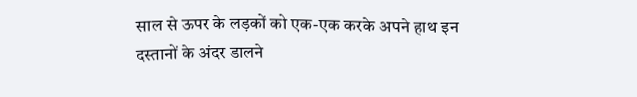साल से ऊपर के लड़कों को एक-एक करके अपने हाथ इन दस्तानों के अंदर डालने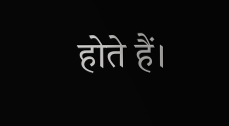होते हैं।